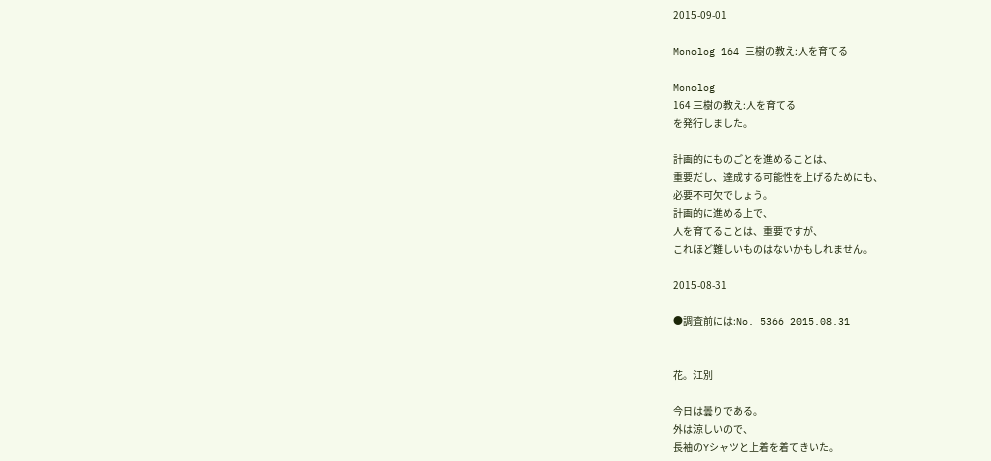2015-09-01

Monolog 164 三樹の教え:人を育てる

Monolog
164 三樹の教え:人を育てる
を発行しました。

計画的にものごとを進めることは、
重要だし、達成する可能性を上げるためにも、
必要不可欠でしょう。
計画的に進める上で、
人を育てることは、重要ですが、
これほど難しいものはないかもしれません。

2015-08-31

●調査前には:No. 5366 2015.08.31


花。江別

今日は曇りである。
外は涼しいので、
長袖のYシャツと上着を着てきいた。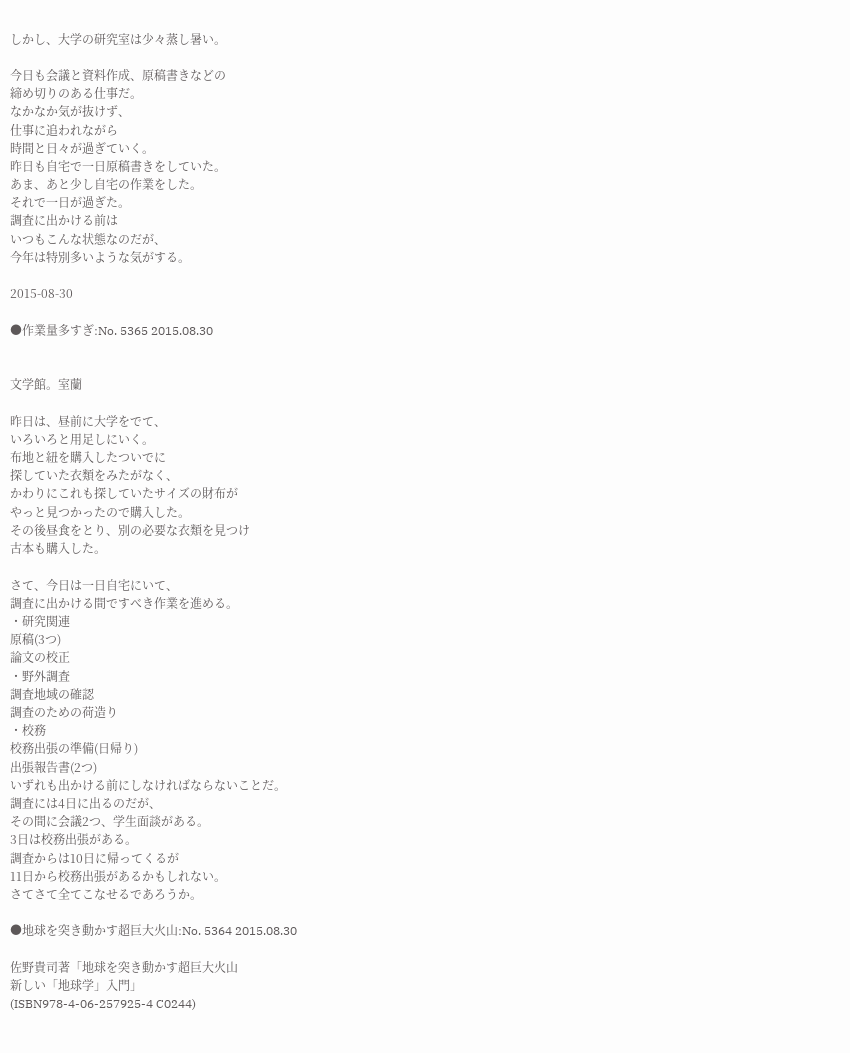しかし、大学の研究室は少々蒸し暑い。

今日も会議と資料作成、原稿書きなどの
締め切りのある仕事だ。
なかなか気が抜けず、
仕事に追われながら
時間と日々が過ぎていく。
昨日も自宅で一日原稿書きをしていた。
あま、あと少し自宅の作業をした。
それで一日が過ぎた。
調査に出かける前は
いつもこんな状態なのだが、
今年は特別多いような気がする。

2015-08-30

●作業量多すぎ:No. 5365 2015.08.30


文学館。室蘭

昨日は、昼前に大学をでて、
いろいろと用足しにいく。
布地と紐を購入したついでに
探していた衣類をみたがなく、
かわりにこれも探していたサイズの財布が
やっと見つかったので購入した。
その後昼食をとり、別の必要な衣類を見つけ
古本も購入した。

さて、今日は一日自宅にいて、
調査に出かける間ですべき作業を進める。
・研究関連
原稿(3つ)
論文の校正
・野外調査
調査地域の確認
調査のための荷造り
・校務
校務出張の準備(日帰り)
出張報告書(2つ)
いずれも出かける前にしなければならないことだ。
調査には4日に出るのだが、
その間に会議2つ、学生面談がある。
3日は校務出張がある。
調査からは10日に帰ってくるが
11日から校務出張があるかもしれない。
さてさて全てこなせるであろうか。

●地球を突き動かす超巨大火山:No. 5364 2015.08.30

佐野貴司著「地球を突き動かす超巨大火山
新しい「地球学」入門」
(ISBN978-4-06-257925-4 C0244)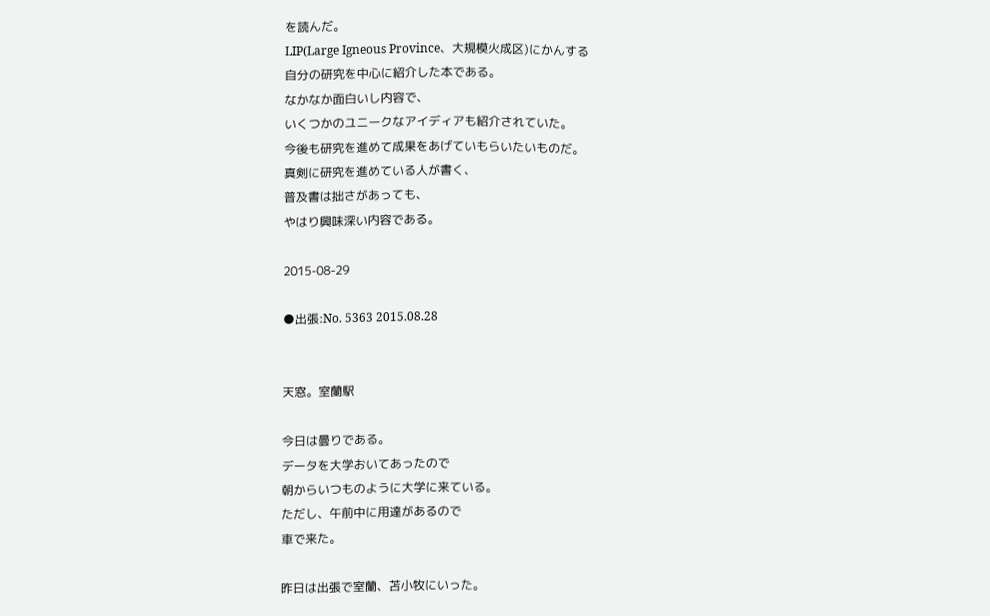を読んだ。
LIP(Large Igneous Province、大規模火成区)にかんする
自分の研究を中心に紹介した本である。
なかなか面白いし内容で、
いくつかのユニークなアイディアも紹介されていた。
今後も研究を進めて成果をあげていもらいたいものだ。
真剣に研究を進めている人が書く、
普及書は拙さがあっても、
やはり興味深い内容である。

2015-08-29

●出張:No. 5363 2015.08.28


天窓。室蘭駅

今日は曇りである。
データを大学おいてあったので
朝からいつものように大学に来ている。
ただし、午前中に用達があるので
車で来た。

昨日は出張で室蘭、苫小牧にいった。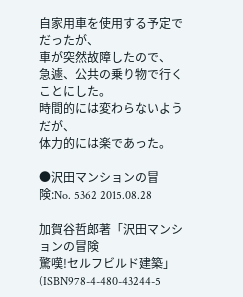自家用車を使用する予定でだったが、
車が突然故障したので、
急遽、公共の乗り物で行くことにした。
時間的には変わらないようだが、
体力的には楽であった。

●沢田マンションの冒険:No. 5362 2015.08.28

加賀谷哲郎著「沢田マンションの冒険
驚嘆!セルフビルド建築」
(ISBN978-4-480-43244-5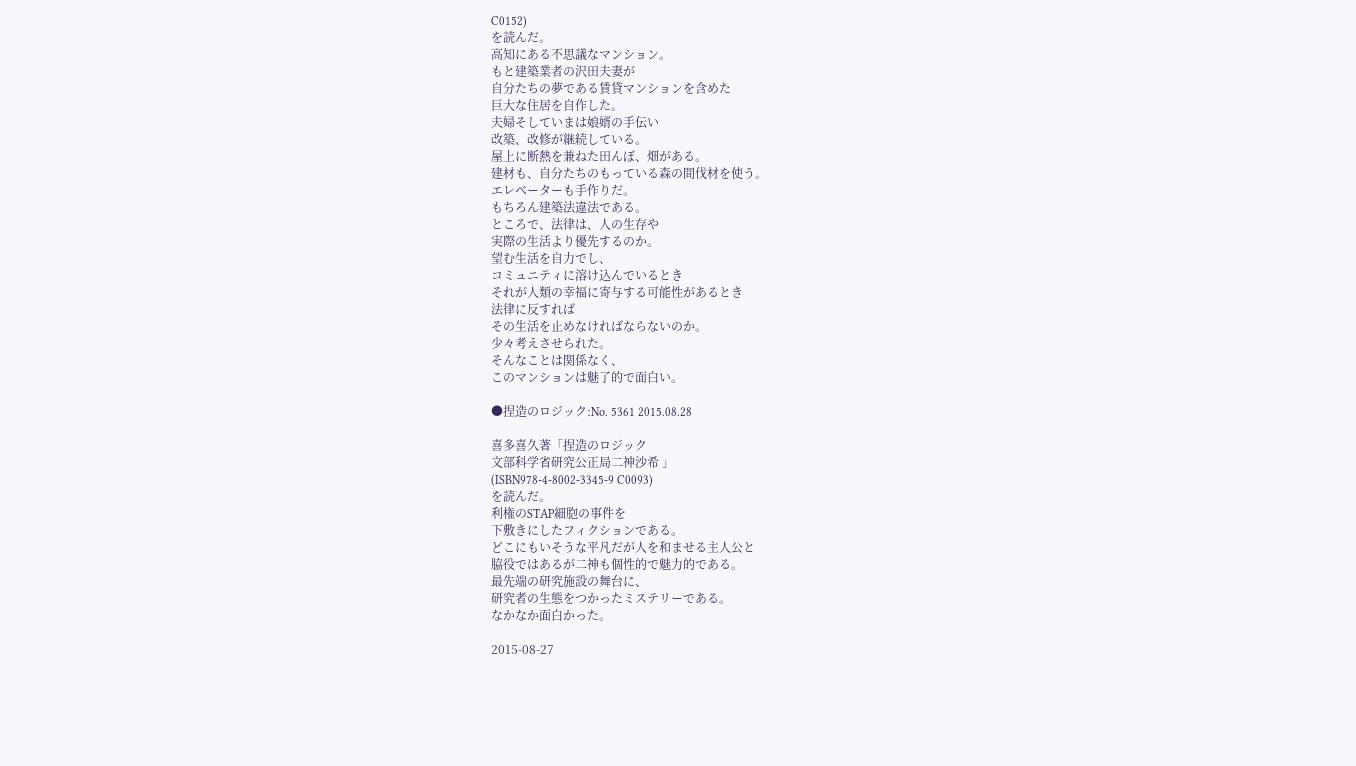C0152)
を読んだ。
高知にある不思議なマンション。
もと建築業者の沢田夫妻が
自分たちの夢である賃貸マンションを含めた
巨大な住居を自作した。
夫婦そしていまは娘婿の手伝い
改築、改修が継続している。
屋上に断熱を兼ねた田んぼ、畑がある。
建材も、自分たちのもっている森の間伐材を使う。
エレベーターも手作りだ。
もちろん建築法違法である。
ところで、法律は、人の生存や
実際の生活より優先するのか。
望む生活を自力でし、
コミュニティに溶け込んでいるとき
それが人類の幸福に寄与する可能性があるとき
法律に反すれば
その生活を止めなければならないのか。
少々考えさせられた。
そんなことは関係なく、
このマンションは魅了的で面白い。

●捏造のロジック:No. 5361 2015.08.28

喜多喜久著「捏造のロジック
文部科学省研究公正局二神沙希 」
(ISBN978-4-8002-3345-9 C0093)
を読んだ。
利権のSTAP細胞の事件を
下敷きにしたフィクションである。
どこにもいそうな平凡だが人を和ませる主人公と
脇役ではあるが二神も個性的で魅力的である。
最先端の研究施設の舞台に、
研究者の生態をつかったミステリーである。
なかなか面白かった。

2015-08-27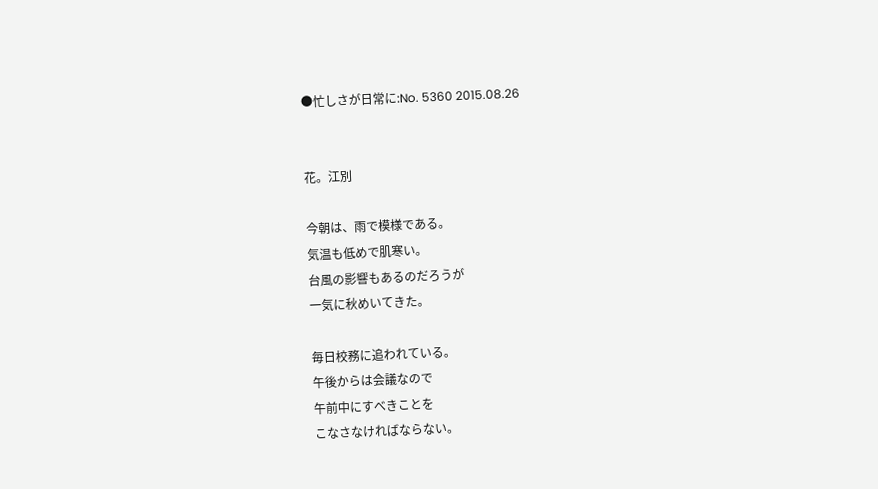●忙しさが日常に:No. 5360 2015.08.26


花。江別

今朝は、雨で模様である。
気温も低めで肌寒い。
台風の影響もあるのだろうが
一気に秋めいてきた。

毎日校務に追われている。
午後からは会議なので
午前中にすべきことを
こなさなければならない。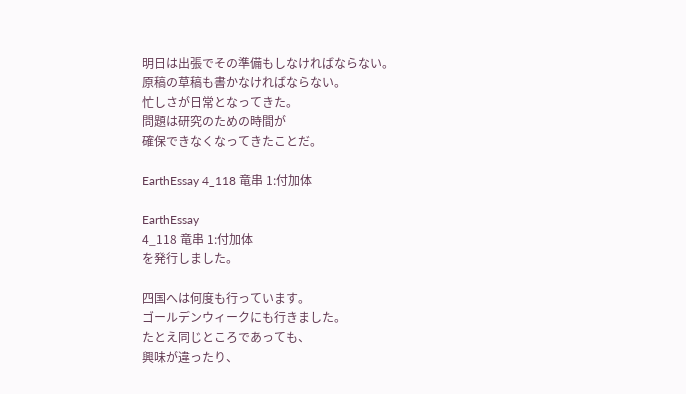明日は出張でその準備もしなければならない。
原稿の草稿も書かなければならない。
忙しさが日常となってきた。
問題は研究のための時間が
確保できなくなってきたことだ。

EarthEssay 4_118 竜串 1:付加体

EarthEssay
4_118 竜串 1:付加体
を発行しました。

四国へは何度も行っています。
ゴールデンウィークにも行きました。
たとえ同じところであっても、
興味が違ったり、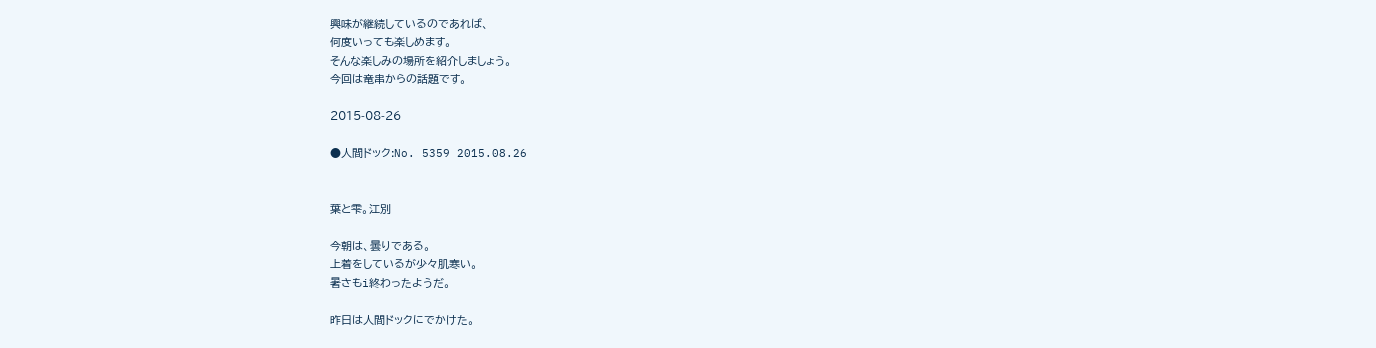興味が継続しているのであれば、
何度いっても楽しめます。
そんな楽しみの場所を紹介しましょう。
今回は竜串からの話題です。

2015-08-26

●人間ドック:No. 5359 2015.08.26


葉と雫。江別

今朝は、曇りである。
上着をしているが少々肌寒い。
暑さもi終わったようだ。

昨日は人間ドックにでかけた。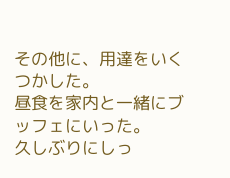その他に、用達をいくつかした。
昼食を家内と一緒にブッフェにいった。
久しぶりにしっ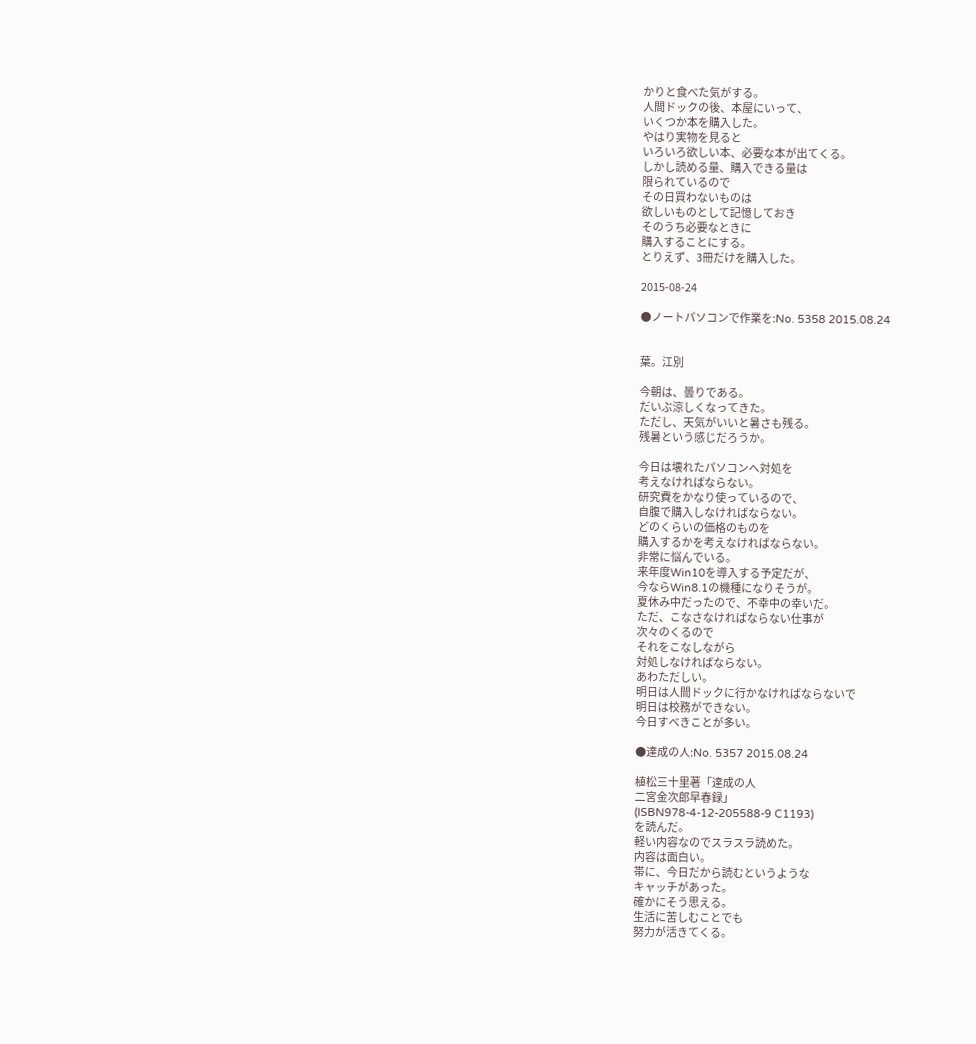かりと食べた気がする。
人間ドックの後、本屋にいって、
いくつか本を購入した。
やはり実物を見ると
いろいろ欲しい本、必要な本が出てくる。
しかし読める量、購入できる量は
限られているので
その日買わないものは
欲しいものとして記憶しておき
そのうち必要なときに
購入することにする。
とりえず、3冊だけを購入した。

2015-08-24

●ノートパソコンで作業を:No. 5358 2015.08.24


葉。江別

今朝は、曇りである。
だいぶ涼しくなってきた。
ただし、天気がいいと暑さも残る。
残暑という感じだろうか。

今日は壊れたパソコンへ対処を
考えなければならない。
研究費をかなり使っているので、
自腹で購入しなければならない。
どのくらいの価格のものを
購入するかを考えなければならない。
非常に悩んでいる。
来年度Win10を導入する予定だが、
今ならWin8.1の機種になりそうが。
夏休み中だったので、不幸中の幸いだ。
ただ、こなさなければならない仕事が
次々のくるので
それをこなしながら
対処しなければならない。
あわただしい。
明日は人間ドックに行かなければならないで
明日は校務ができない。
今日すべきことが多い。

●達成の人:No. 5357 2015.08.24

植松三十里著「達成の人
二宮金次郎早春録」
(ISBN978-4-12-205588-9 C1193)
を読んだ。
軽い内容なのでスラスラ読めた。
内容は面白い。
帯に、今日だから読むというような
キャッチがあった。
確かにそう思える。
生活に苦しむことでも
努力が活きてくる。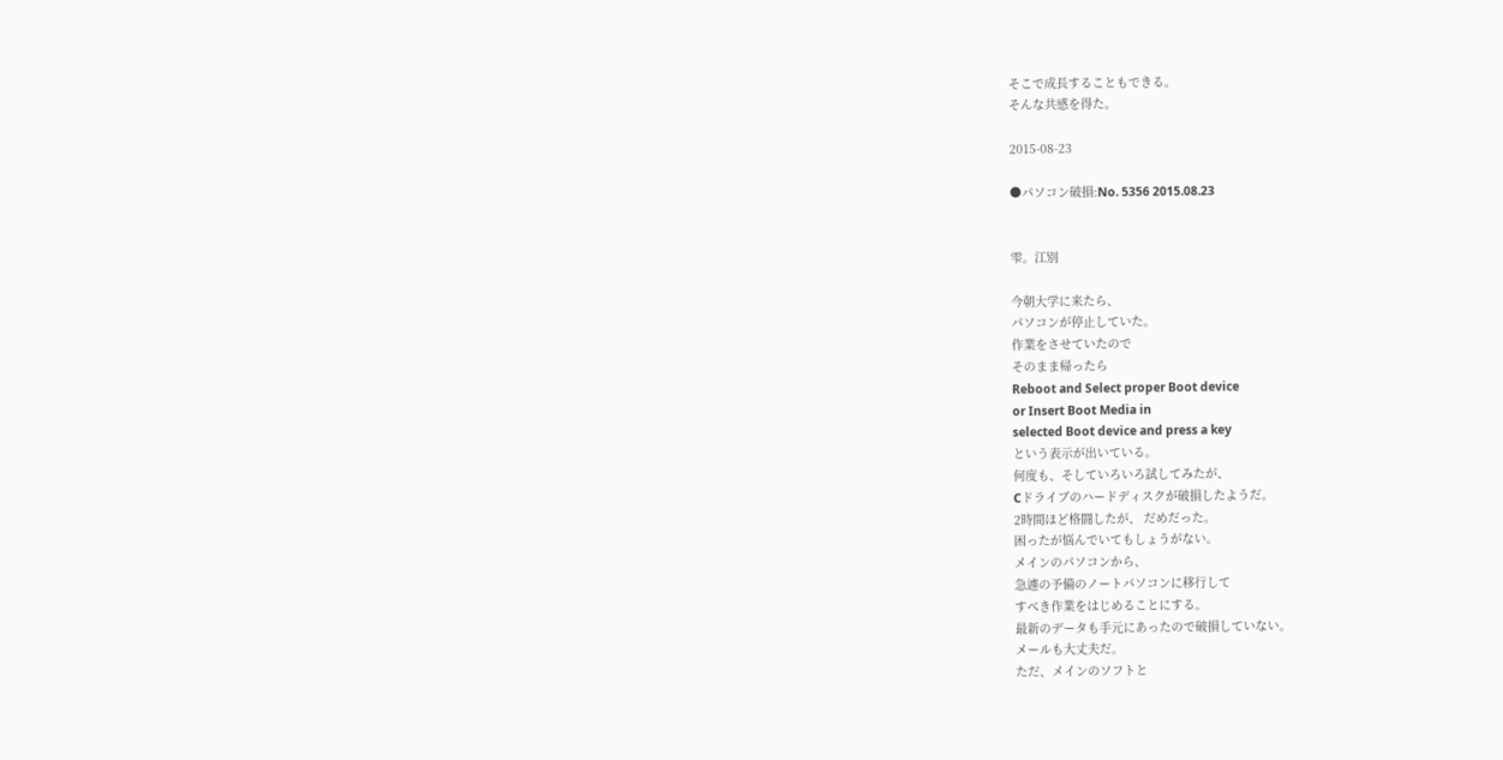そこで成長することもできる。
そんな共感を得た。

2015-08-23

●パソコン破損:No. 5356 2015.08.23


雫。江別

今朝大学に来たら、
パソコンが停止していた。
作業をさせていたので
そのまま帰ったら
Reboot and Select proper Boot device
or Insert Boot Media in
selected Boot device and press a key
という表示が出いている。
何度も、そしていろいろ試してみたが、
Cドライブのハードディスクが破損したようだ。
2時間ほど格闘したが、 だめだった。
困ったが悩んでいてもしょうがない。
メインのパソコンから、
急遽の予備のノートパソコンに移行して
すべき作業をはじめることにする。
最新のデータも手元にあったので破損していない。
メールも大丈夫だ。
ただ、メインのソフトと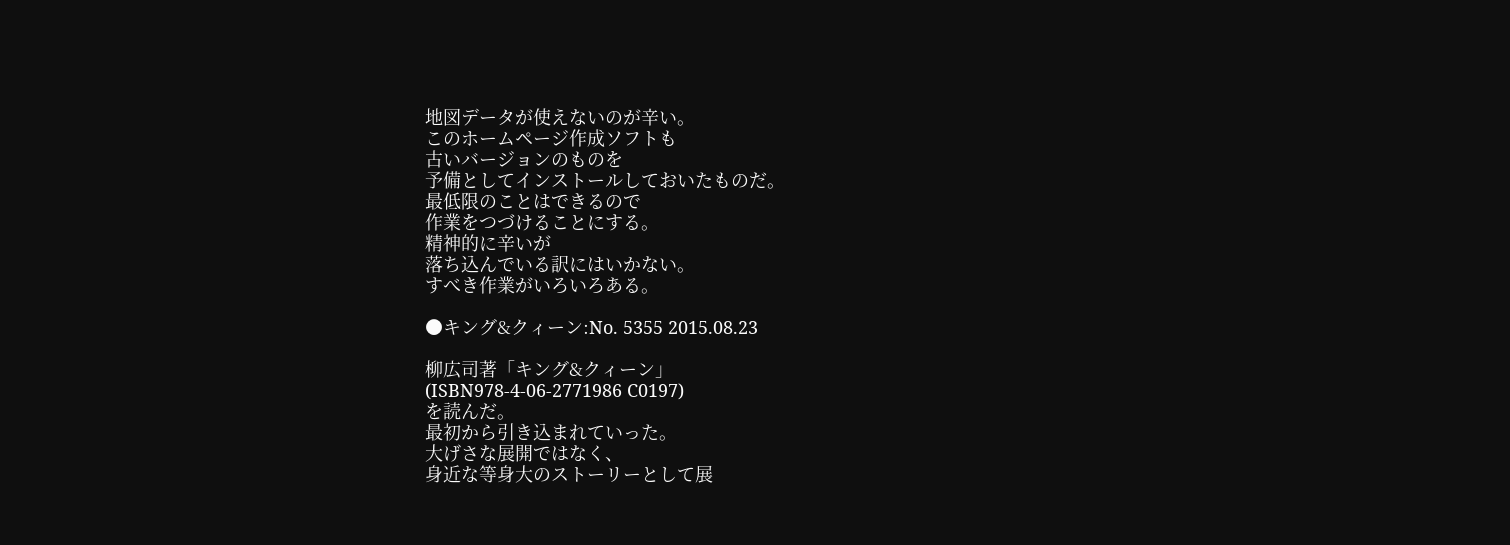地図データが使えないのが辛い。
このホームページ作成ソフトも
古いバージョンのものを
予備としてインストールしておいたものだ。
最低限のことはできるので
作業をつづけることにする。
精神的に辛いが
落ち込んでいる訳にはいかない。
すべき作業がいろいろある。

●キング&クィーン:No. 5355 2015.08.23

柳広司著「キング&クィーン」
(ISBN978-4-06-2771986 C0197)
を読んだ。
最初から引き込まれていった。
大げさな展開ではなく、
身近な等身大のストーリーとして展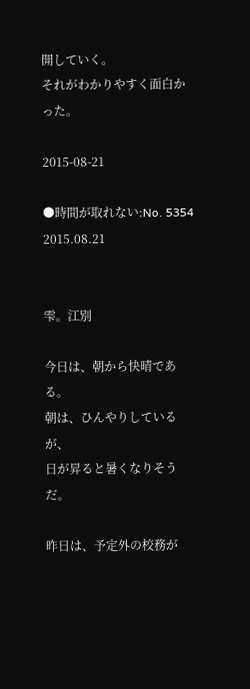開していく。
それがわかりやすく面白かった。

2015-08-21

●時間が取れない:No. 5354 2015.08.21


雫。江別

今日は、朝から快晴である。
朝は、ひんやりしているが、
日が昇ると暑くなりそうだ。

昨日は、予定外の校務が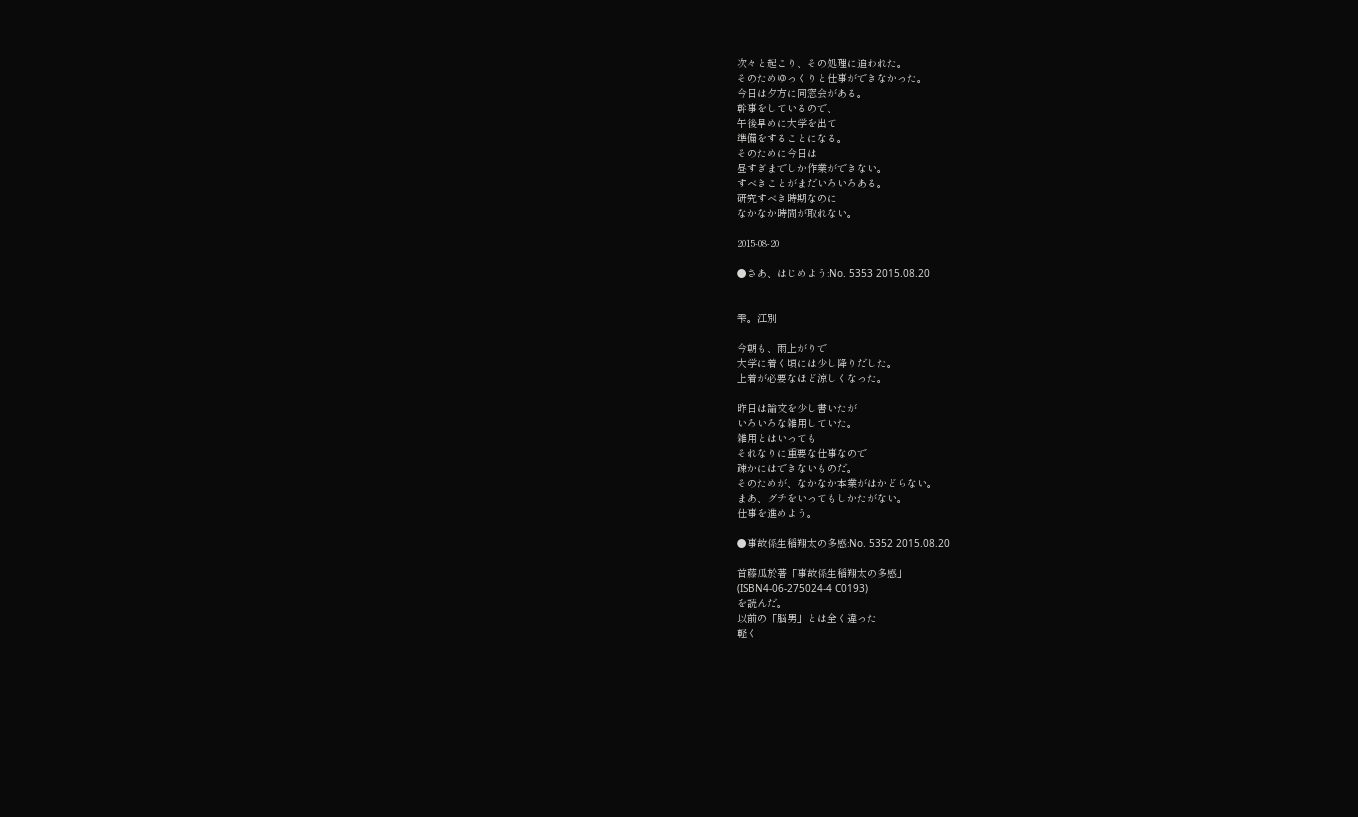次々と起こり、その処理に追われた。
そのためゆっくりと仕事ができなかった。
今日は夕方に同窓会がある。
幹事をしているので、
午後早めに大学を出て
準備をすることになる。
そのために今日は
昼すぎまでしか作業ができない。
すべきことがまだいろいろある。
研究すべき時期なのに
なかなか時間が取れない。

2015-08-20

●さあ、はじめよう:No. 5353 2015.08.20


雫。江別

今朝も、雨上がりで
大学に着く頃には少し降りだした。
上着が必要なほど涼しくなった。

昨日は論文を少し書いたが
いろいろな雑用していた。
雑用とはいっても
それなりに重要な仕事なので
疎かにはできないものだ。
そのためが、なかなか本業がはかどらない。
まあ、グチをいってもしかたがない。
仕事を進めよう。

●事故係生稲翔太の多感:No. 5352 2015.08.20

首藤瓜於著「事故係生稲翔太の多感」
(ISBN4-06-275024-4 C0193)
を読んだ。
以前の「脳男」とは全く違った
軽く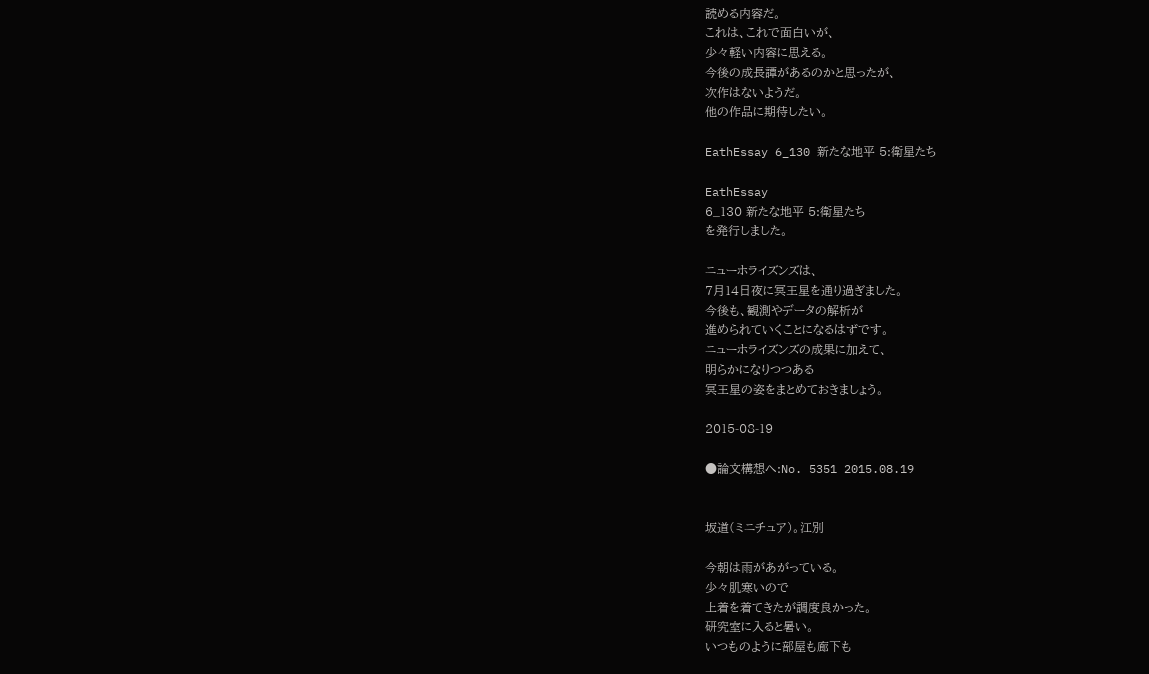読める内容だ。
これは、これで面白いが、
少々軽い内容に思える。
今後の成長譚があるのかと思ったが、
次作はないようだ。
他の作品に期待したい。

EathEssay 6_130 新たな地平 5:衛星たち

EathEssay
6_130 新たな地平 5:衛星たち
を発行しました。

ニューホライズンズは、
7月14日夜に冥王星を通り過ぎました。
今後も、観測やデータの解析が
進められていくことになるはずです。
ニューホライズンズの成果に加えて、
明らかになりつつある
冥王星の姿をまとめておきましょう。

2015-08-19

●論文構想へ:No. 5351 2015.08.19


坂道(ミニチュア)。江別

今朝は雨があがっている。
少々肌寒いので
上着を着てきたが調度良かった。
研究室に入ると暑い。
いつものように部屋も廊下も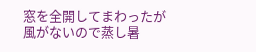窓を全開してまわったが
風がないので蒸し暑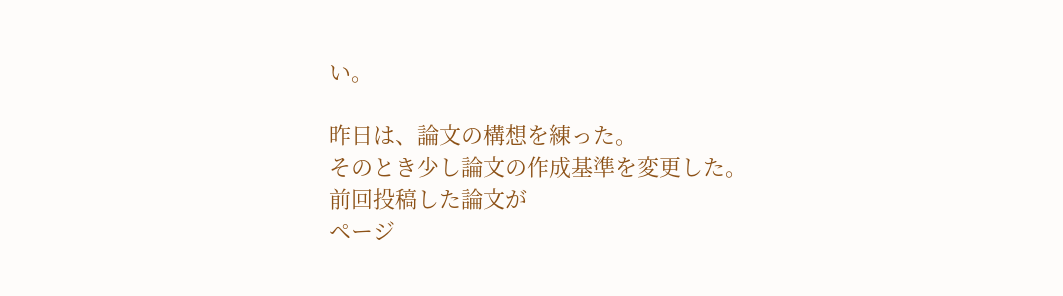い。

昨日は、論文の構想を練った。
そのとき少し論文の作成基準を変更した。
前回投稿した論文が
ページ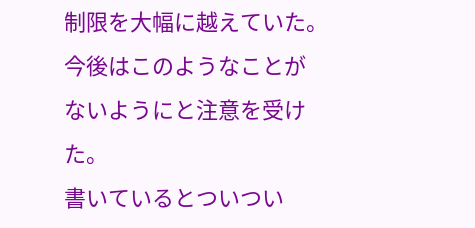制限を大幅に越えていた。
今後はこのようなことが
ないようにと注意を受けた。
書いているとついつい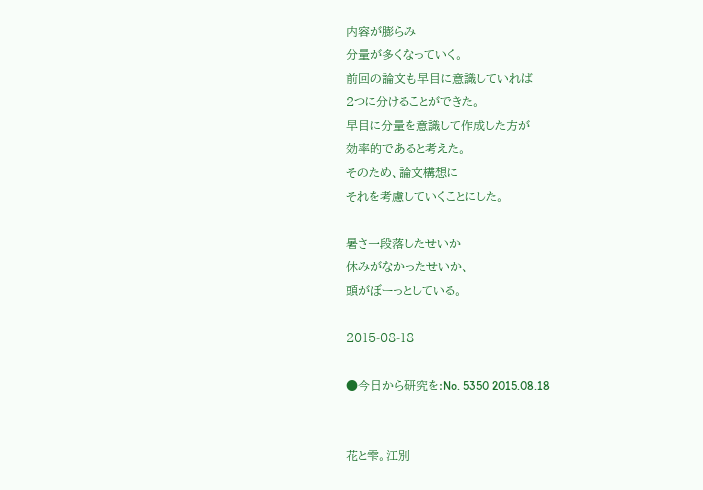内容が膨らみ
分量が多くなっていく。
前回の論文も早目に意識していれば
2つに分けることができた。
早目に分量を意識して作成した方が
効率的であると考えた。
そのため、論文構想に
それを考慮していくことにした。

暑さ一段落したせいか
休みがなかったせいか、
頭がぼーっとしている。

2015-08-18

●今日から研究を:No. 5350 2015.08.18


花と雫。江別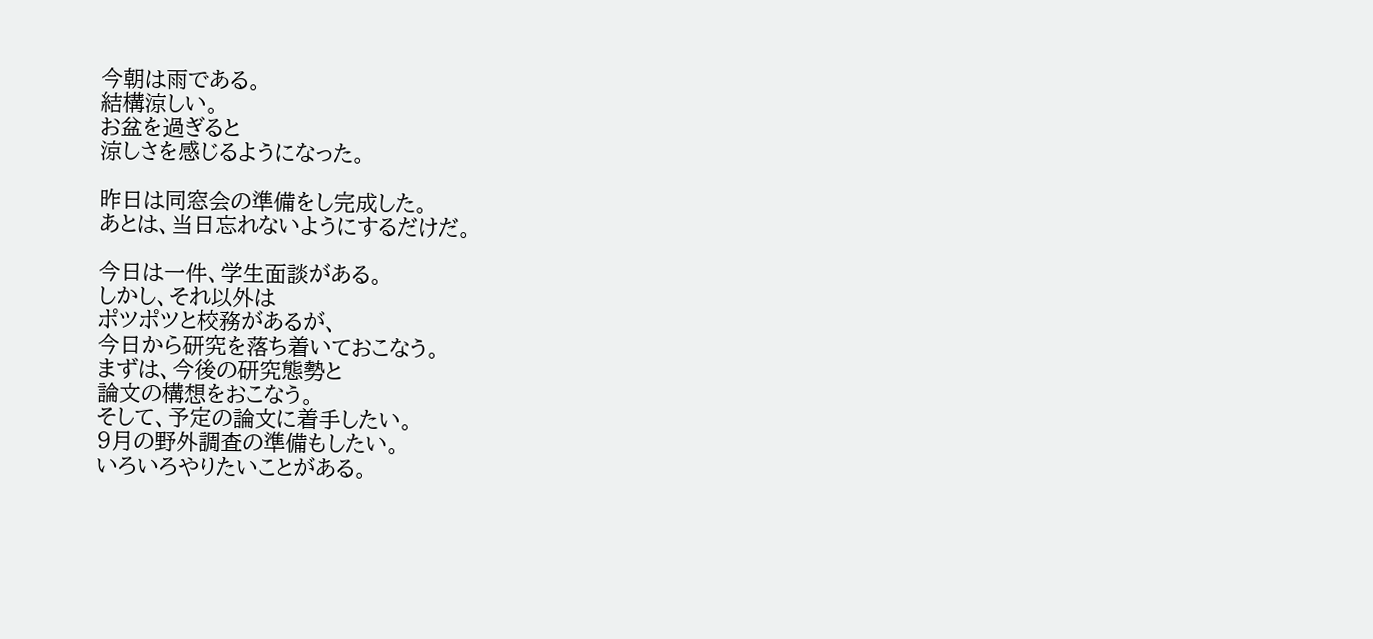今朝は雨である。
結構涼しい。
お盆を過ぎると
涼しさを感じるようになった。

昨日は同窓会の準備をし完成した。
あとは、当日忘れないようにするだけだ。

今日は一件、学生面談がある。
しかし、それ以外は
ポツポツと校務があるが、
今日から研究を落ち着いておこなう。
まずは、今後の研究態勢と
論文の構想をおこなう。
そして、予定の論文に着手したい。
9月の野外調査の準備もしたい。
いろいろやりたいことがある。